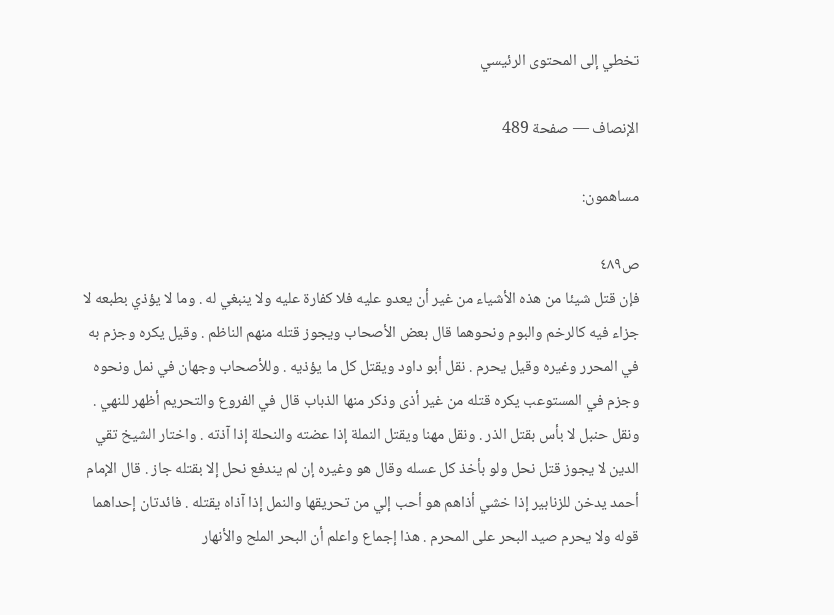تخطي إلى المحتوى الرئيسي

الإنصاف — صفحة 489

مساهمون:

ص٤٨٩
فإن قتل شيئا من هذه الأشياء من غير أن يعدو عليه فلا كفارة عليه ولا ينبغي له . وما لا يؤذي بطبعه لا جزاء فيه كالرخم والبوم ونحوهما قال بعض الأصحاب ويجوز قتله منهم الناظم . وقيل يكره وجزم به في المحرر وغيره وقيل يحرم . نقل أبو داود ويقتل كل ما يؤذيه . وللأصحاب وجهان في نمل ونحوه وجزم في المستوعب يكره قتله من غير أذى وذكر منها الذباب قال في الفروع والتحريم أظهر للنهي . ونقل حنبل لا بأس بقتل الذر . ونقل مهنا ويقتل النملة إذا عضته والنحلة إذا آذته . واختار الشيخ تقي الدين لا يجوز قتل نحل ولو بأخذ كل عسله وقال هو وغيره إن لم يندفع نحل إلا بقتله جاز . قال الإمام أحمد يدخن للزنابير إذا خشي أذاهم هو أحب إلي من تحريقها والنمل إذا آذاه يقتله . فائدتان إحداهما قوله ولا يحرم صيد البحر على المحرم . هذا إجماع واعلم أن البحر الملح والأنهار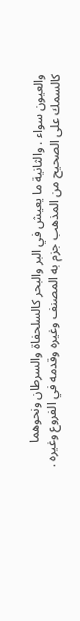والعيون سواء . والثانية ما يعيش في البر والبحر كالسلحفاة والسرطان ونحوهما كالسمك على الصحيح من المذهب جزم به المصنف وغيره وقدمه في الفروع وغيره .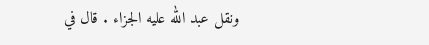ونقل عبد الله عليه الجزاء . قال في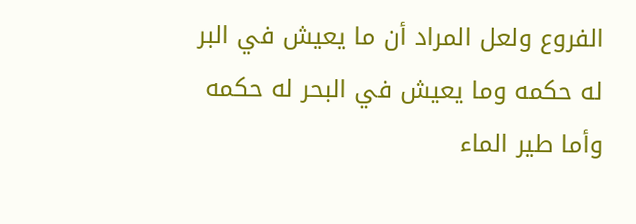الفروع ولعل المراد أن ما يعيش في البر له حكمه وما يعيش في البحر له حكمه وأما طير الماء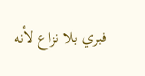فبري بلا نزاع لأنه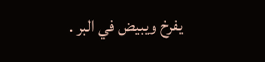يفرخ ويبيض في البر .